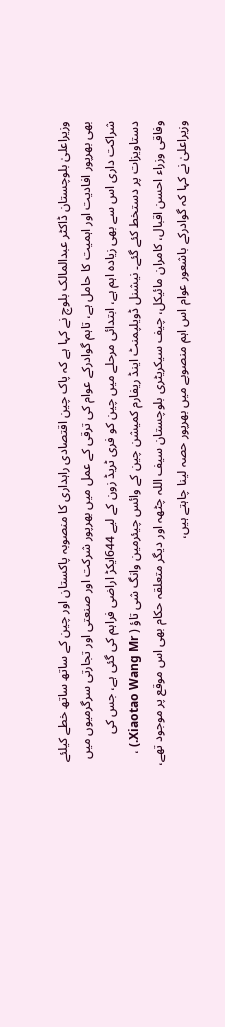وزیراعلیٰ بلوچستان ڈاکٹر عبدالمالک بلوچ نے کہا ہے کہ پاک چین اقتصادی راہداری کا منصوبہ پاکستان اور چین کے ساتھ ساتھ خطے کیلئے بھی بھرپور افادیت اور اہمیت کا حامل ہے، تاہم گوادرکے عوام کی ترقی کے عمل میں بھرپور شرکت اور صنعتی اور تجارتی سرگرمیوں میں شراکت داری اس سے بھی زیادہ اہم ہے، ابتدائی مرحلے میں چین کو فری ٹریڈ زون کے لیے 644ایکڑ اراضی فراہم کی گئی ہے، جس کی دستاویزات پر دستخط کئے گئے۔ نیشنل ڈویلپمنٹ اینڈ ریفارم کمیشن چین کے وائس چیئرمین وانگ شی تاؤ ( Xiaotao Wang Mr.) ، وفاقی وزراء احسن اقبال، کامران مائیکل، چیف سیکریٹری بلوچستان سیف اللہ چٹھہ اور دیگر متعلقہ حکام بھی اس موقع پر موجود تھے، وزیراعلیٰ نے کہا کہ گوادرکے باشعور عوام اس اہم منصوبے میں بھرپور حصہ لینا چاہتے ہیں،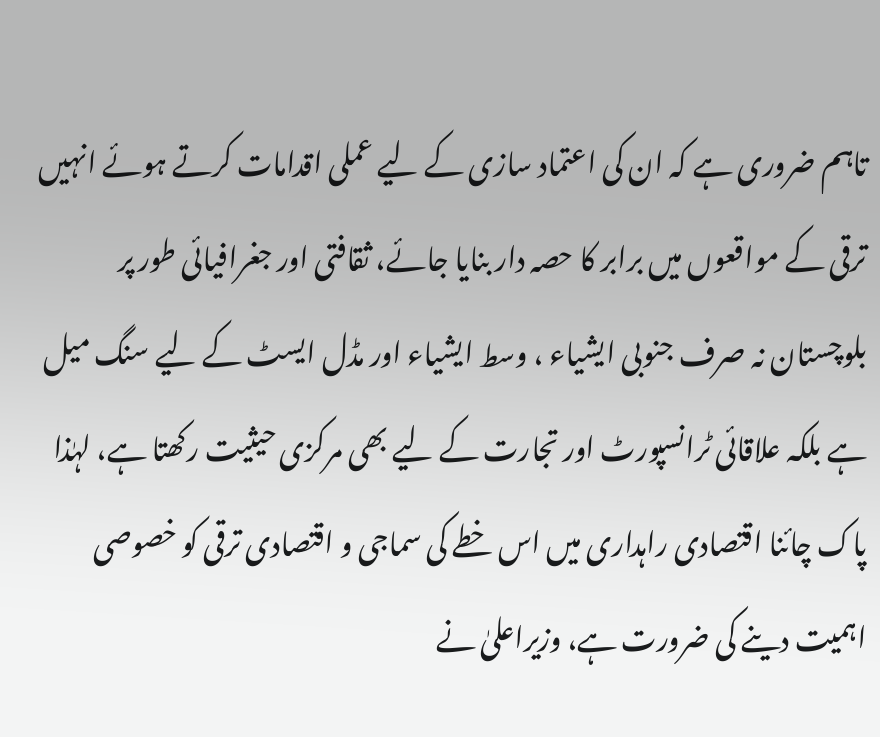تاہم ضروری ہے کہ ان کی اعتماد سازی کے لیے عملی اقدامات کرتے ہوئے انہیں ترقی کے مواقعوں میں برابر کا حصہ دار بنایا جائے، ثقافتی اور جغرافیائی طور پر بلوچستان نہ صرف جنوبی ایشیاء ، وسط ایشیاء اور مڈل ایسٹ کے لیے سنگ میل ہے بلکہ علاقائی ٹرانسپورٹ اور تجارت کے لیے بھی مرکزی حیثیت رکھتا ہے، لہٰذا پاک چائنا اقتصادی راہداری میں اس خطے کی سماجی و اقتصادی ترقی کو خصوصی اہمیت دینے کی ضرورت ہے، وزیراعلیٰ نے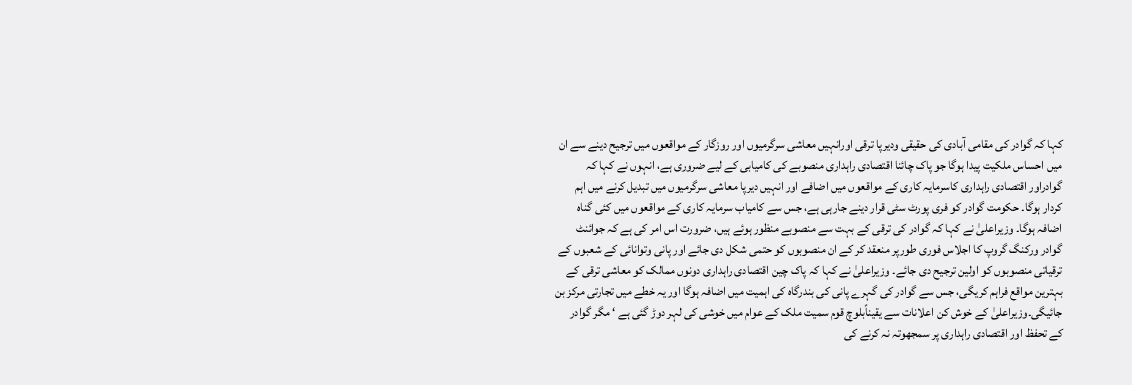کہا کہ گوادر کی مقامی آبادی کی حقیقی ودیرپا ترقی اورانہیں معاشی سرگرمیوں اور روزگار کے مواقعوں میں ترجیح دینے سے ان میں احساس ملکیت پیدا ہوگا جو پاک چائنا اقتصادی راہداری منصوبے کی کامیابی کے لیے ضروری ہے، انہوں نے کہا کہ گوادراور اقتصادی راہداری کاسرمایہ کاری کے مواقعوں میں اضافے اور انہیں دیرپا معاشی سرگرمیوں میں تبدیل کرنے میں اہم کردار ہوگا۔ حکومت گوادر کو فری پورٹ سٹی قرار دینے جارہی ہے، جس سے کامیاب سرمایہ کاری کے مواقعوں میں کئی گناہ اضافہ ہوگا۔ وزیراعلیٰ نے کہا کہ گوادر کی ترقی کے بہت سے منصوبے منظور ہوئے ہیں، ضرورت اس امر کی ہے کہ جوائنٹ گوادر ورکنگ گروپ کا اجلاس فوری طورپر منعقد کر کے ان منصوبوں کو حتمی شکل دی جائے اور پانی وتوانائی کے شعبوں کے ترقیاتی منصوبوں کو اولین ترجیح دی جائے۔ وزیراعلیٰ نے کہا کہ پاک چین اقتصادی راہداری دونوں ممالک کو معاشی ترقی کے بہترین مواقع فراہم کریگی، جس سے گوادر کی گہرے پانی کی بندرگاہ کی اہمیت میں اضافہ ہوگا اور یہ خطے میں تجارتی مرکز بن جائیگی۔وزیراعلیٰ کے خوش کن اعلانات سے یقیناًبلوچ قوم سمیت ملک کے عوام میں خوشی کی لہر دوڑ گئی ہے ‘ مگر گوادر کے تحفظ اور اقتصادی راہداری پر سمجھوتہ نہ کرنے کی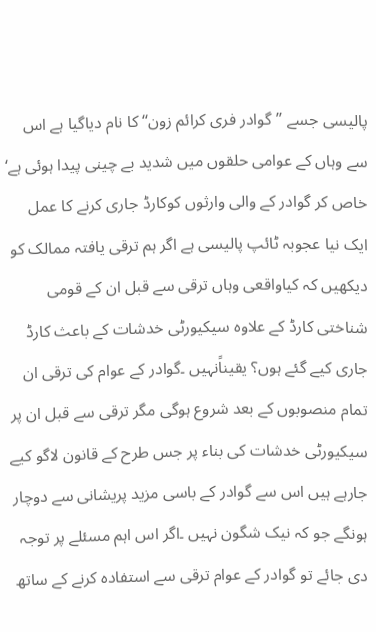پالیسی جسے ’’گوادر فری کرائم زون‘‘ کا نام دیاگیا ہے اس سے وہاں کے عوامی حلقوں میں شدید بے چینی پیدا ہوئی ہے‘ خاص کر گوادر کے والی وارثوں کوکارڈ جاری کرنے کا عمل ایک نیا عجوبہ ٹائپ پالیسی ہے اگر ہم ترقی یافتہ ممالک کو دیکھیں کہ کیاواقعی وہاں ترقی سے قبل ان کے قومی شناختی کارڈ کے علاوہ سیکیورٹی خدشات کے باعث کارڈ جاری کیے گئے ہوں؟ یقیناًنہیں ۔گوادر کے عوام کی ترقی ان تمام منصوبوں کے بعد شروع ہوگی مگر ترقی سے قبل ان پر سیکیورٹی خدشات کی بناء پر جس طرح کے قانون لاگو کیے جارہے ہیں اس سے گوادر کے باسی مزید پریشانی سے دوچار ہونگے جو کہ نیک شگون نہیں ۔اگر اس اہم مسئلے پر توجہ دی جائے تو گوادر کے عوام ترقی سے استفادہ کرنے کے ساتھ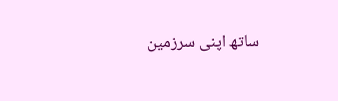ساتھ اپنی سرزمین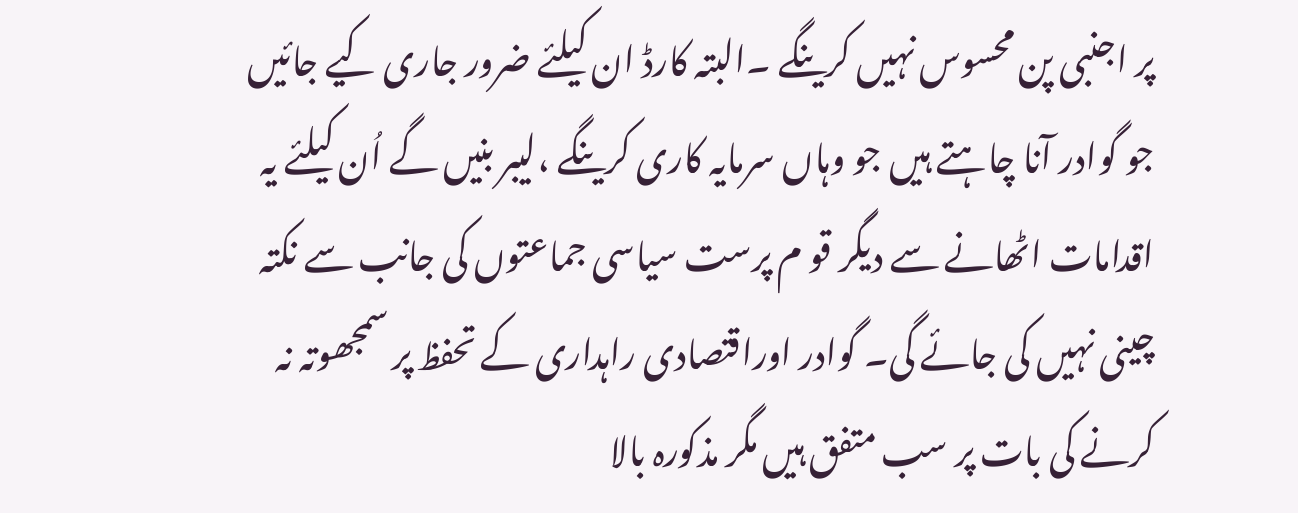پر اجنبی پن محسوس نہیں کرینگے ۔البتہ کارڈ ان کیلئے ضرور جاری کیے جائیں جو گوادر آنا چاہتے ہیں جو وہاں سرمایہ کاری کرینگے ،لیبر بنیں گے اُن کیلئے یہ اقدامات اٹھانے سے دیگر قو م پرست سیاسی جماعتوں کی جانب سے نکتہ چینی نہیں کی جائے گی۔ گوادر اوراقتصادی راہداری کے تحفظ پر سمجھوتہ نہ کرنے کی بات پر سب متفق ہیں مگر مذکورہ بالا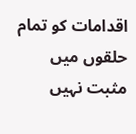اقدامات کو تمام حلقوں میں مثبت نہیں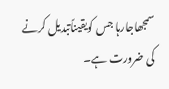سمجھاجارہا جس کویقیناًتبدیل کرنے کی ضرورت ہے۔